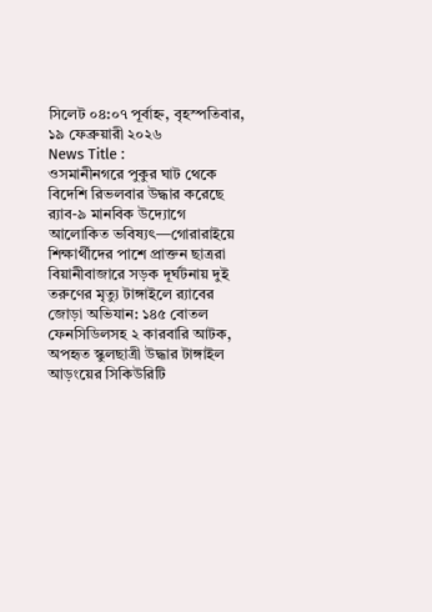সিলেট ০৪:০৭ পূর্বাহ্ন, বৃহস্পতিবার, ১৯ ফেব্রুয়ারী ২০২৬
News Title :
ওসমানীনগরে পুকুর ঘাট থেকে বিদেশি রিভলবার উদ্ধার করেছে র‍্যাব-৯ মানবিক উদ্যোগে আলোকিত ভবিষ্যৎ—গোরারাইয়ে শিক্ষার্থীদের পাশে প্রাক্তন ছাত্ররা বিয়ানীবাজারে সড়ক দূর্ঘটনায় দুই তরুণের মৃত্যু টাঙ্গাইলে র‍্যাবের জোড়া অভিযান: ১৪৫ বোতল ফেনসিডিলসহ ২ কারবারি আটক, অপহৃত স্কুলছাত্রী উদ্ধার টাঙ্গাইল আড়ংয়ের সিকিউরিটি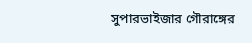সুপারভাইজার গৌরাঙ্গের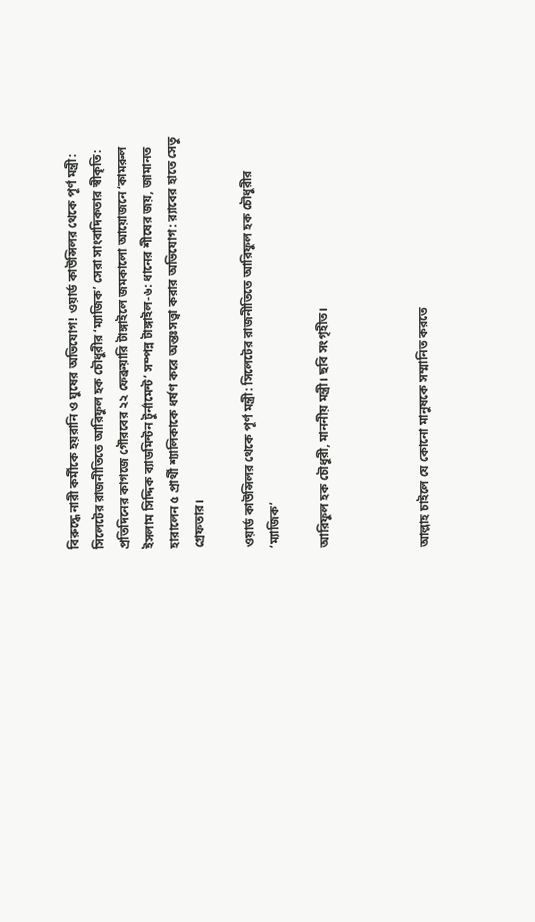বিরুদ্ধে নারী কর্মীকে হয়রানি ও ঘুষের অভিযোগ! ওয়ার্ড কাউন্সিলর থেকে পূর্ণ মন্ত্রী: সিলেটের রাজনীতিতে আরিফুল হক চৌধুরীর ‘ম্যাজিক’ সেরা সাংবাদিকতার স্বীকৃতি: প্রতিদিনের কাগজে গৌরবের ২২ ফেব্রুয়ারি টাঙ্গাইলে জমকালো আয়োজনে ‘কামরুল ইসলাম সিদ্দিক ব্যাডমিন্টন টুর্নামেন্ট’ সম্পন্ন টাঙ্গাইল-৬: ধানের শীষের জয়, জামানত হারালেন ৫ প্রার্থী শ্যালিকাকে ধর্ষণ করে অন্তঃসত্ত্বা করার অভিযোগ: র‍্যাবের হাতে সেতু গ্রেফতার।

ওয়ার্ড কাউন্সিলর থেকে পূর্ণ মন্ত্রী: সিলেটের রাজনীতিতে আরিফুল হক চৌধুরীর ‘ম্যাজিক’

আরিফুল হক চৌধুরী, মাননীয় মন্ত্রী। ছবি সংগৃহীত।



আল্লাহ চাইলে যে কোনো মানুষকে সম্মানিত করতে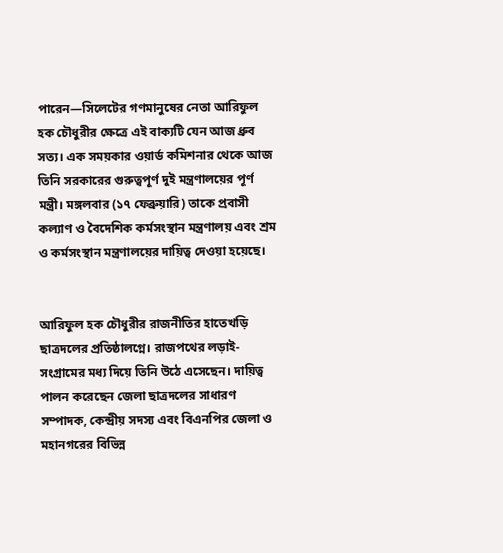পারেন—সিলেটের গণমানুষের নেতা আরিফুল হক চৌধুরীর ক্ষেত্রে এই বাক্যটি যেন আজ ধ্রুব সত্য। এক সময়কার ওয়ার্ড কমিশনার থেকে আজ তিনি সরকারের গুরুত্বপূর্ণ দুই মন্ত্রণালয়ের পূর্ণ মন্ত্রী। মঙ্গলবার (১৭ ফেব্রুয়ারি) তাকে প্রবাসী কল্যাণ ও বৈদেশিক কর্মসংস্থান মন্ত্রণালয় এবং শ্রম ও কর্মসংস্থান মন্ত্রণালয়ের দায়িত্ব দেওয়া হয়েছে।


আরিফুল হক চৌধুরীর রাজনীতির হাতেখড়ি ছাত্রদলের প্রতিষ্ঠালগ্নে। রাজপথের লড়াই-সংগ্রামের মধ্য দিয়ে তিনি উঠে এসেছেন। দায়িত্ব পালন করেছেন জেলা ছাত্রদলের সাধারণ সম্পাদক, কেন্দ্রীয় সদস্য এবং বিএনপির জেলা ও মহানগরের বিভিন্ন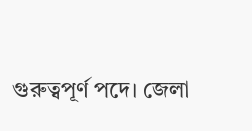গুরুত্বপূর্ণ পদে। জেলা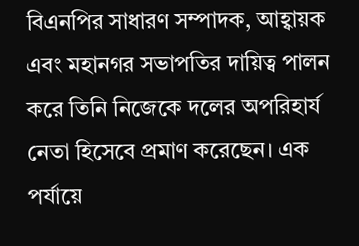বিএনপির সাধারণ সম্পাদক, আহ্বায়ক এবং মহানগর সভাপতির দায়িত্ব পালন করে তিনি নিজেকে দলের অপরিহার্য নেতা হিসেবে প্রমাণ করেছেন। এক পর্যায়ে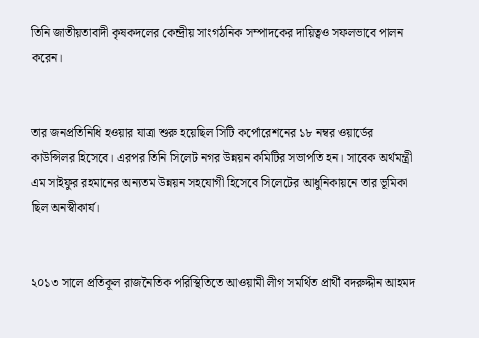তিনি জাতীয়তাবাদী কৃষকদলের কেন্দ্রীয় সাংগঠনিক সম্পাদকের দায়িত্বও সফলভাবে পালন করেন।


তার জনপ্রতিনিধি হওয়ার যাত্রা শুরু হয়েছিল সিটি কর্পোরেশনের ১৮ নম্বর ওয়ার্ডের কাউন্সিলর হিসেবে। এরপর তিনি সিলেট নগর উন্নয়ন কমিটির সভাপতি হন। সাবেক অর্থমন্ত্রী এম সাইফুর রহমানের অন্যতম উন্নয়ন সহযোগী হিসেবে সিলেটের আধুনিকায়নে তার ভূমিকা ছিল অনস্বীকার্য।


২০১৩ সালে প্রতিকূল রাজনৈতিক পরিস্থিতিতে আওয়ামী লীগ সমর্থিত প্রার্থী বদরুদ্দীন আহমদ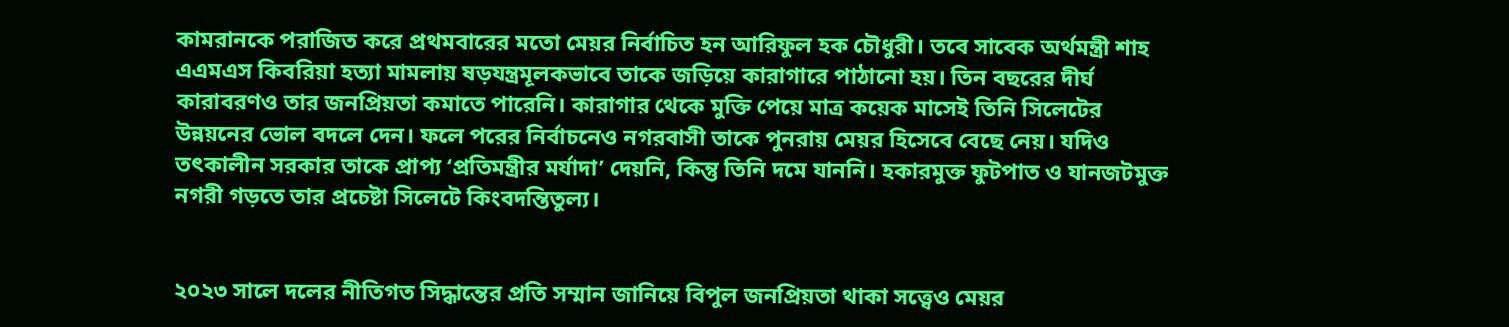কামরানকে পরাজিত করে প্রথমবারের মতো মেয়র নির্বাচিত হন আরিফুল হক চৌধুরী। তবে সাবেক অর্থমন্ত্রী শাহ এএমএস কিবরিয়া হত্যা মামলায় ষড়যন্ত্রমূলকভাবে তাকে জড়িয়ে কারাগারে পাঠানো হয়। তিন বছরের দীর্ঘ কারাবরণও তার জনপ্রিয়তা কমাতে পারেনি। কারাগার থেকে মুক্তি পেয়ে মাত্র কয়েক মাসেই তিনি সিলেটের উন্নয়নের ভোল বদলে দেন। ফলে পরের নির্বাচনেও নগরবাসী তাকে পুনরায় মেয়র হিসেবে বেছে নেয়। যদিও তৎকালীন সরকার তাকে প্রাপ্য ‘প্রতিমন্ত্রীর মর্যাদা’ দেয়নি, কিন্তু তিনি দমে যাননি। হকারমুক্ত ফুটপাত ও যানজটমুক্ত নগরী গড়তে তার প্রচেষ্টা সিলেটে কিংবদন্তিতুল্য।


২০২৩ সালে দলের নীতিগত সিদ্ধান্তের প্রতি সম্মান জানিয়ে বিপুল জনপ্রিয়তা থাকা সত্ত্বেও মেয়র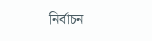নির্বাচন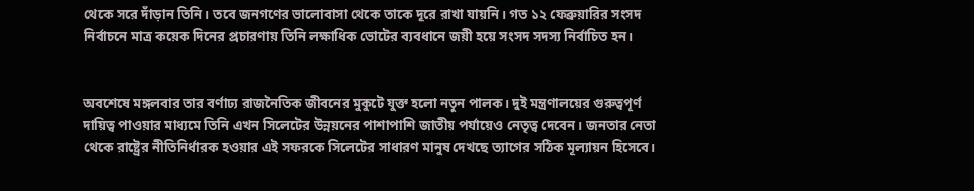থেকে সরে দাঁড়ান তিনি। তবে জনগণের ভালোবাসা থেকে তাকে দূরে রাখা যায়নি। গত ১২ ফেব্রুয়ারির সংসদ নির্বাচনে মাত্র কয়েক দিনের প্রচারণায় তিনি লক্ষাধিক ভোটের ব্যবধানে জয়ী হয়ে সংসদ সদস্য নির্বাচিত হন।


অবশেষে মঙ্গলবার তার বর্ণাঢ্য রাজনৈতিক জীবনের মুকুটে যুক্ত হলো নতুন পালক। দুই মন্ত্রণালয়ের গুরুত্বপূর্ণ দায়িত্ব পাওয়ার মাধ্যমে তিনি এখন সিলেটের উন্নয়নের পাশাপাশি জাতীয় পর্যায়েও নেতৃত্ব দেবেন। জনতার নেতা থেকে রাষ্ট্রের নীতিনির্ধারক হওয়ার এই সফরকে সিলেটের সাধারণ মানুষ দেখছে ত্যাগের সঠিক মূল্যায়ন হিসেবে।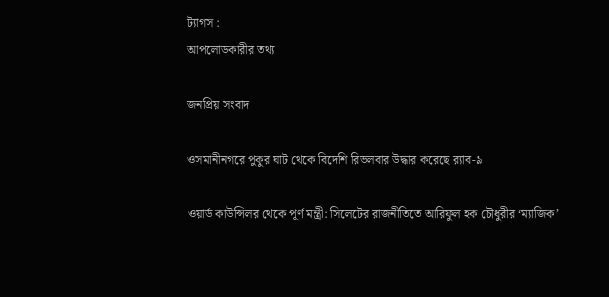ট্যাগস :
আপলোডকারীর তথ্য

জনপ্রিয় সংবাদ

ওসমানীনগরে পুকুর ঘাট থেকে বিদেশি রিভলবার উদ্ধার করেছে র‍্যাব-৯

ওয়ার্ড কাউন্সিলর থেকে পূর্ণ মন্ত্রী: সিলেটের রাজনীতিতে আরিফুল হক চৌধুরীর ‘ম্যাজিক’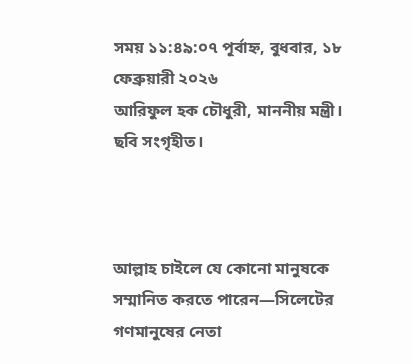সময় ১১:৪৯:০৭ পূর্বাহ্ন, বুধবার, ১৮ ফেব্রুয়ারী ২০২৬
আরিফুল হক চৌধুরী, মাননীয় মন্ত্রী। ছবি সংগৃহীত।



আল্লাহ চাইলে যে কোনো মানুষকে সম্মানিত করতে পারেন—সিলেটের গণমানুষের নেতা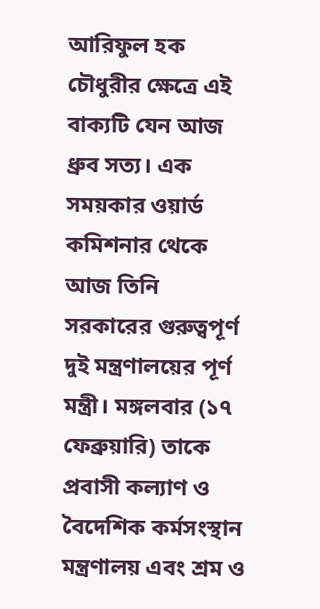আরিফুল হক চৌধুরীর ক্ষেত্রে এই বাক্যটি যেন আজ ধ্রুব সত্য। এক সময়কার ওয়ার্ড কমিশনার থেকে আজ তিনি সরকারের গুরুত্বপূর্ণ দুই মন্ত্রণালয়ের পূর্ণ মন্ত্রী। মঙ্গলবার (১৭ ফেব্রুয়ারি) তাকে প্রবাসী কল্যাণ ও বৈদেশিক কর্মসংস্থান মন্ত্রণালয় এবং শ্রম ও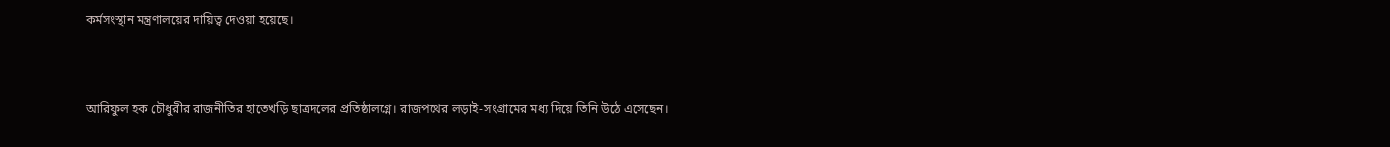কর্মসংস্থান মন্ত্রণালয়ের দায়িত্ব দেওয়া হয়েছে।


আরিফুল হক চৌধুরীর রাজনীতির হাতেখড়ি ছাত্রদলের প্রতিষ্ঠালগ্নে। রাজপথের লড়াই-সংগ্রামের মধ্য দিয়ে তিনি উঠে এসেছেন।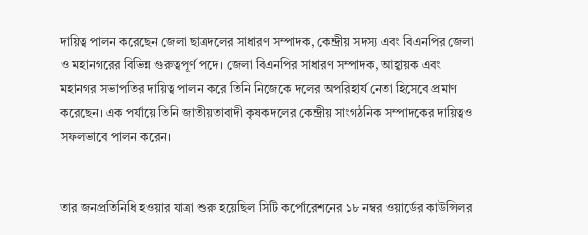দায়িত্ব পালন করেছেন জেলা ছাত্রদলের সাধারণ সম্পাদক, কেন্দ্রীয় সদস্য এবং বিএনপির জেলা ও মহানগরের বিভিন্ন গুরুত্বপূর্ণ পদে। জেলা বিএনপির সাধারণ সম্পাদক, আহ্বায়ক এবং মহানগর সভাপতির দায়িত্ব পালন করে তিনি নিজেকে দলের অপরিহার্য নেতা হিসেবে প্রমাণ করেছেন। এক পর্যায়ে তিনি জাতীয়তাবাদী কৃষকদলের কেন্দ্রীয় সাংগঠনিক সম্পাদকের দায়িত্বও সফলভাবে পালন করেন।


তার জনপ্রতিনিধি হওয়ার যাত্রা শুরু হয়েছিল সিটি কর্পোরেশনের ১৮ নম্বর ওয়ার্ডের কাউন্সিলর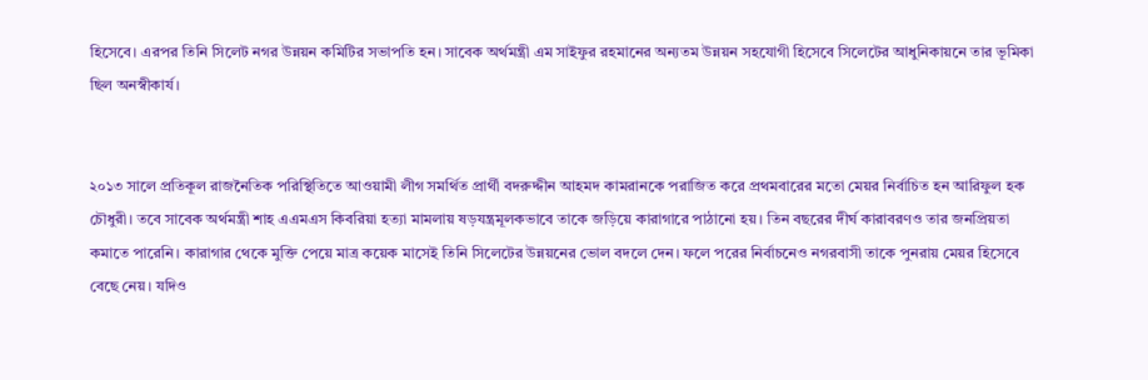হিসেবে। এরপর তিনি সিলেট নগর উন্নয়ন কমিটির সভাপতি হন। সাবেক অর্থমন্ত্রী এম সাইফুর রহমানের অন্যতম উন্নয়ন সহযোগী হিসেবে সিলেটের আধুনিকায়নে তার ভূমিকা ছিল অনস্বীকার্য।


২০১৩ সালে প্রতিকূল রাজনৈতিক পরিস্থিতিতে আওয়ামী লীগ সমর্থিত প্রার্থী বদরুদ্দীন আহমদ কামরানকে পরাজিত করে প্রথমবারের মতো মেয়র নির্বাচিত হন আরিফুল হক চৌধুরী। তবে সাবেক অর্থমন্ত্রী শাহ এএমএস কিবরিয়া হত্যা মামলায় ষড়যন্ত্রমূলকভাবে তাকে জড়িয়ে কারাগারে পাঠানো হয়। তিন বছরের দীর্ঘ কারাবরণও তার জনপ্রিয়তা কমাতে পারেনি। কারাগার থেকে মুক্তি পেয়ে মাত্র কয়েক মাসেই তিনি সিলেটের উন্নয়নের ভোল বদলে দেন। ফলে পরের নির্বাচনেও নগরবাসী তাকে পুনরায় মেয়র হিসেবে বেছে নেয়। যদিও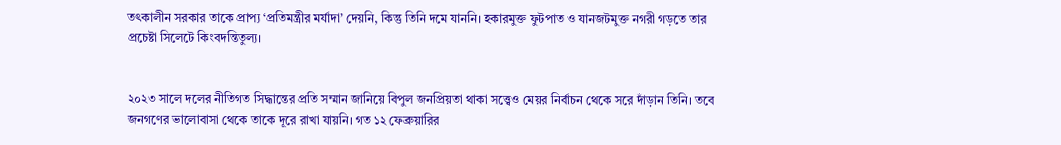তৎকালীন সরকার তাকে প্রাপ্য ‘প্রতিমন্ত্রীর মর্যাদা’ দেয়নি, কিন্তু তিনি দমে যাননি। হকারমুক্ত ফুটপাত ও যানজটমুক্ত নগরী গড়তে তার প্রচেষ্টা সিলেটে কিংবদন্তিতুল্য।


২০২৩ সালে দলের নীতিগত সিদ্ধান্তের প্রতি সম্মান জানিয়ে বিপুল জনপ্রিয়তা থাকা সত্ত্বেও মেয়র নির্বাচন থেকে সরে দাঁড়ান তিনি। তবে জনগণের ভালোবাসা থেকে তাকে দূরে রাখা যায়নি। গত ১২ ফেব্রুয়ারির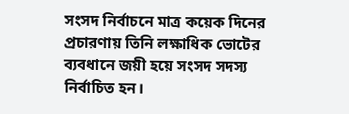সংসদ নির্বাচনে মাত্র কয়েক দিনের প্রচারণায় তিনি লক্ষাধিক ভোটের ব্যবধানে জয়ী হয়ে সংসদ সদস্য নির্বাচিত হন।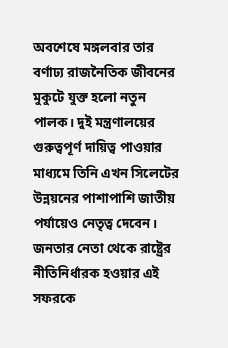অবশেষে মঙ্গলবার তার বর্ণাঢ্য রাজনৈতিক জীবনের মুকুটে যুক্ত হলো নতুন পালক। দুই মন্ত্রণালয়ের গুরুত্বপূর্ণ দায়িত্ব পাওয়ার মাধ্যমে তিনি এখন সিলেটের উন্নয়নের পাশাপাশি জাতীয় পর্যায়েও নেতৃত্ব দেবেন। জনতার নেতা থেকে রাষ্ট্রের নীতিনির্ধারক হওয়ার এই সফরকে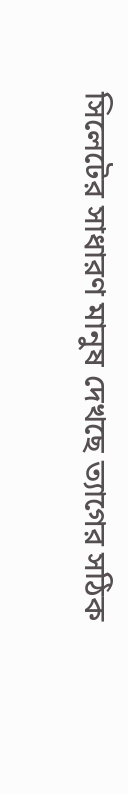সিলেটের সাধারণ মানুষ দেখছে ত্যাগের সঠিক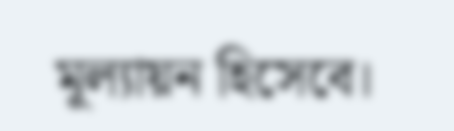মূল্যায়ন হিসেবে।